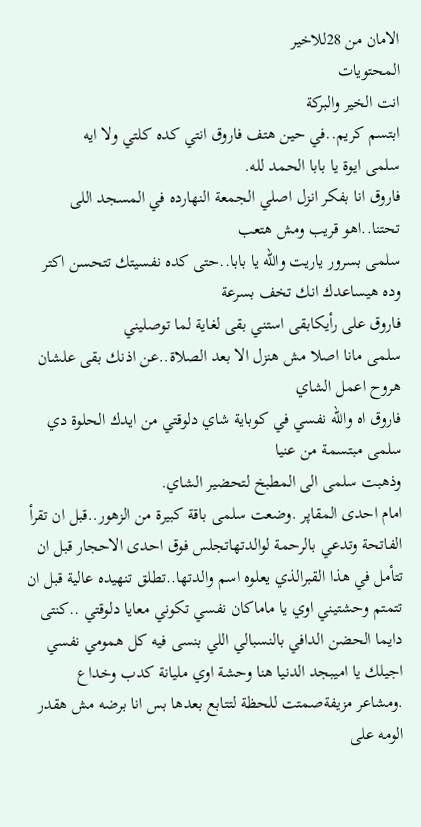الامان من 28للاخير
المحتويات
انت الخير والبركة
ابتسم كريم..في حين هتف فاروق انتي كده كلتي ولا ايه
سلمى ايوة يا بابا الحمد لله.
فاروق انا بفكر انزل اصلي الجمعة النهارده في المسجد اللى تحتنا..اهو قريب ومش هتعب
سلمى بسرور ياريت والله يا بابا..حتى كده نفسيتك تتحسن اكتر وده هيساعدك انك تخف بسرعة
فاروق على رأيكابقى استني بقى لغاية لما توصليني
سلمى مانا اصلا مش هنزل الا بعد الصلاة..عن اذنك بقى علشان هروح اعمل الشاي
فاروق اه والله نفسي في كوباية شاي دلوقتي من ايدك الحلوة دي
سلمى مبتسمة من عنيا
وذهبت سلمى الى المطبخ لتحضير الشاي.
امام احدى المقاپر .وضعت سلمى باقة كبيرة من الزهور..قبل ان تقرأ الفاتحة وتدعي بالرحمة لوالدتهاتجلس فوق احدى الاحجار قبل ان تتأمل في هذا القبرالذي يعلوه اسم والدتها..تطلق تنهيده عالية قبل ان تتمتم وحشتيني اوي يا ماماكان نفسي تكوني معايا دلوقتي ..كنتى دايما الحضن الدافي بالنسبالي اللي بنسى فيه كل همومي نفسي اجيلك يا اميبجد الدنيا هنا وحشة اوي مليانة كدب وخداع .ومشاعر مزيفةصمتت للحظة لتتابع بعدها بس انا برضه مش هقدر الومه على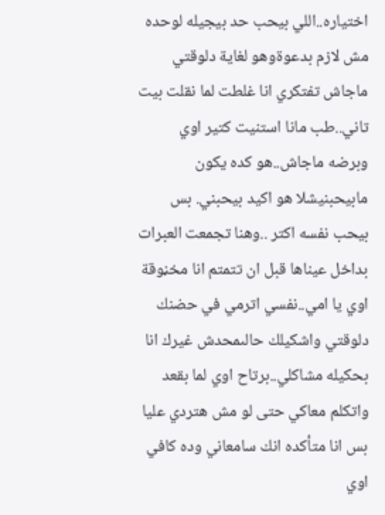اختياره..اللي بيحب حد بيجيله لوحده مش لازم بدعوةوهو لغاية دلوقتي ماجاش تفتكري انا غلطت لما نقلت بيت تاني..طب مانا استنيت كتير اوي وبرضه ماجاش..هو كده يكون
مابيحبنيشلا هو اكيد بيحبني. بس بيحب نفسه اكتر ..وهنا تجمعت العبرات بداخل عيناها قبل ان تتمتم انا مخڼوقة اوي يا امي..نفسي اترمي في حضنك دلوقتي واشكيلك حالىمحدش غيرك انا بحكيله مشاكلي..برتاح اوي لما بقعد واتكلم معاكي حتى لو مش هتردي عليا بس انا متأكده انك سامعاني وده كافي اوي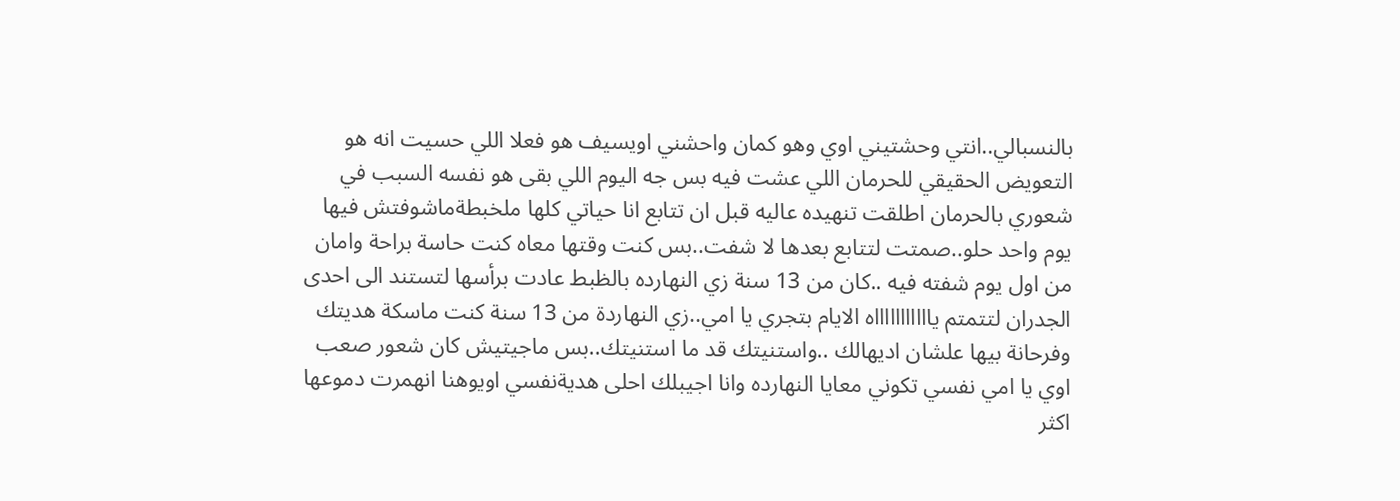بالنسبالي..انتي وحشتيني اوي وهو كمان واحشني اويسيف هو فعلا اللي حسيت انه هو التعويض الحقيقي للحرمان اللي عشت فيه بس جه اليوم اللي بقى هو نفسه السبب في شعوري بالحرمان اطلقت تنهيده عاليه قبل ان تتابع انا حياتي كلها ملخبطةماشوفتش فيها يوم واحد حلو..صمتت لتتابع بعدها لا شفت..بس كنت وقتها معاه كنت حاسة براحة وامان من اول يوم شفته فيه ..كان من 13 سنة زي النهارده بالظبط عادت برأسها لتستند الى احدى الجدران لتتمتم ياااااااااااه الايام بتجري يا امي..زي النهاردة من 13 سنة كنت ماسكة هديتك وفرحانة بيها علشان اديهالك ..واستنيتك قد ما استنيتك..بس ماجيتيش كان شعور صعب اوي يا امي نفسي تكوني معايا النهارده وانا اجيبلك احلى هديةنفسي اويوهنا انهمرت دموعها اكثر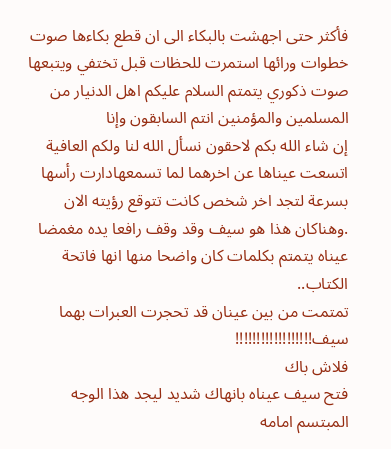فأكثر حتى اجهشت بالبكاء الى ان قطع بكاءها صوت خطوات ورائها استمرت للحظات قبل تختفي ويتبعها صوت ذكوري يتمتم السلام عليكم اهل الدنيار من المسلمين والمؤمنين انتم السابقون وإنا
إن شاء الله بكم لاحقون نسأل الله لنا ولكم العافية
اتسعت عيناها عن اخرهما لما تسمعهادارت رأسها بسرعة لتجد اخر شخص كانت تتوقع رؤيته الان .وهناكان هذا هو سيف وقد وقف رافعا يده مغمضا عيناه يتمتم بكلمات كان واضحا منها انها فاتحة الكتاب..
تمتمت من بين عينان قد تحجرت العبرات بهما سيف!!!!!!!!!!!!!!!!!!
فلاش باك
فتح سيف عيناه بانهاك شديد ليجد هذا الوجه المبتسم امامه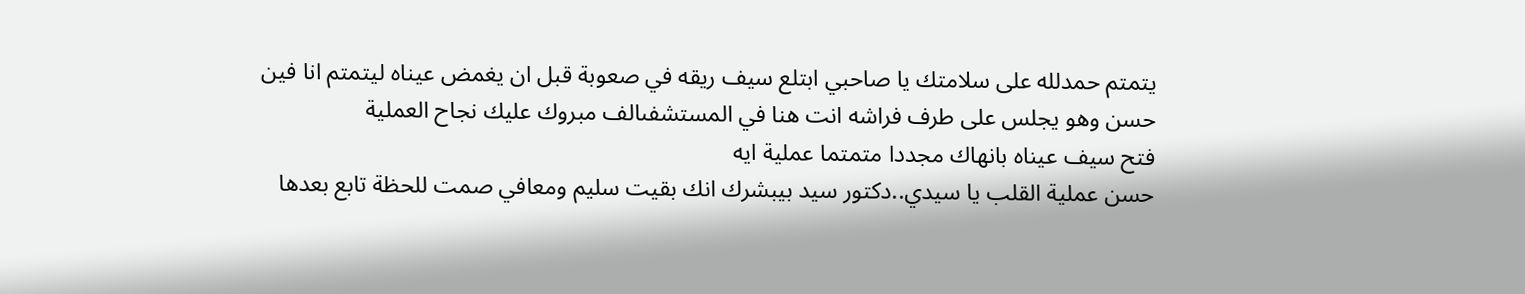يتمتم حمدلله على سلامتك يا صاحبي ابتلع سيف ريقه في صعوبة قبل ان يغمض عيناه ليتمتم انا فين
حسن وهو يجلس على طرف فراشه انت هنا في المستشفىالف مبروك عليك نجاح العملية
فتح سيف عيناه بانهاك مجددا متمتما عملية ايه
حسن عملية القلب يا سيدي..دكتور سيد بيبشرك انك بقيت سليم ومعافي صمت للحظة تابع بعدها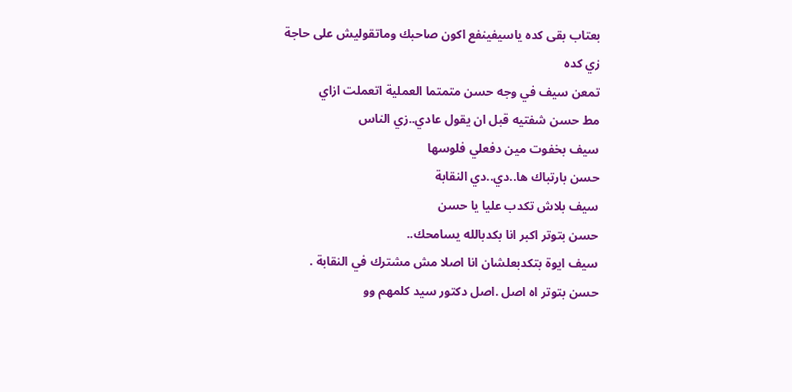بعتاب بقى كده ياسيفينفع اكون صاحبك وماتقوليش على حاجة زي كده
تمعن سيف في وجه حسن متمتما العملية اتعملت ازاي
مط حسن شفتيه قبل ان يقول عادي..زي الناس
سيف بخفوت مين دفعلي فلوسها
حسن بارتباك ها..دي..دي النقابة
سيف بلاش تكدب عليا يا حسن
حسن بتوتر اكبر انا بكدبالله يسامحك..
سيف ايوة بتكدبعلشان انا اصلا مش مشترك في النقابة .
حسن بتوتر اه اصل .اصل دكتور سيد كلمهم وو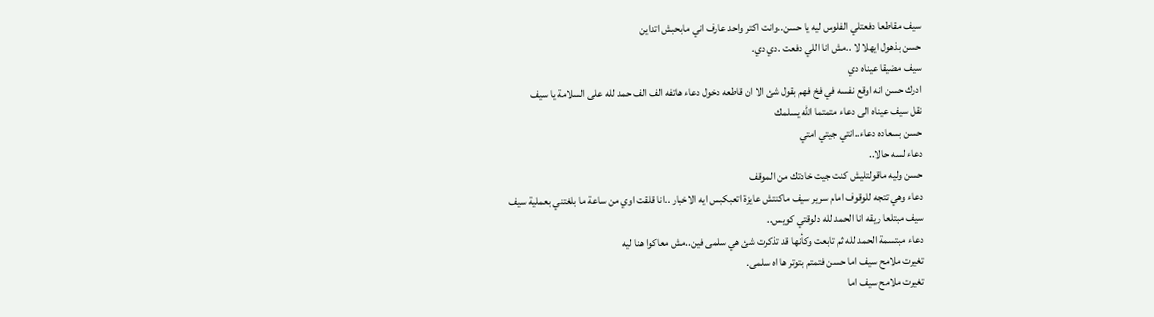سيف مقاطعا دفعتلي الفلوس ليه يا حسن..وانت اكتر واحد عارف اني مابحبش اتداين
حسن بذهول ايهلا لا ..مش انا اللي دفعت .دي دي.
سيف مضيقا عيناه دي
ادرك حسن انه اوقع نفسه في فخ فهم بقول شئ الا ان قاطعه دخول دعاء هاتفه الف الف حمد لله على السلامة يا سيف
نقل سيف عيناه الى دعاء متمتما الله يسلمك
حسن بسعاده دعاء..انتي جيتي امتي
دعاء لسه حالا..
حسن وليه ماقولتليش كنت جيت خادتك من الموقف
دعاء وهي تتجه للوقوف امام سرير سيف ماكنتش عايزة اتعبكبس ايه الاخبار ..انا قلقت اوي من ساعة ما بلغتني بعملية سيف
سيف مبتلعا ريقه انا الحمد لله دلوقتي كويس..
دعاء مبتسمة الحمد لله ثم تابعت وكأنها قد تذكرت شئ هي سلمى فين..مش معاكوا هنا ليه
تغيرت ملامح سيف اما حسن فتمتم بتوتر ها اه سلمى.
تغيرت ملامح سيف اما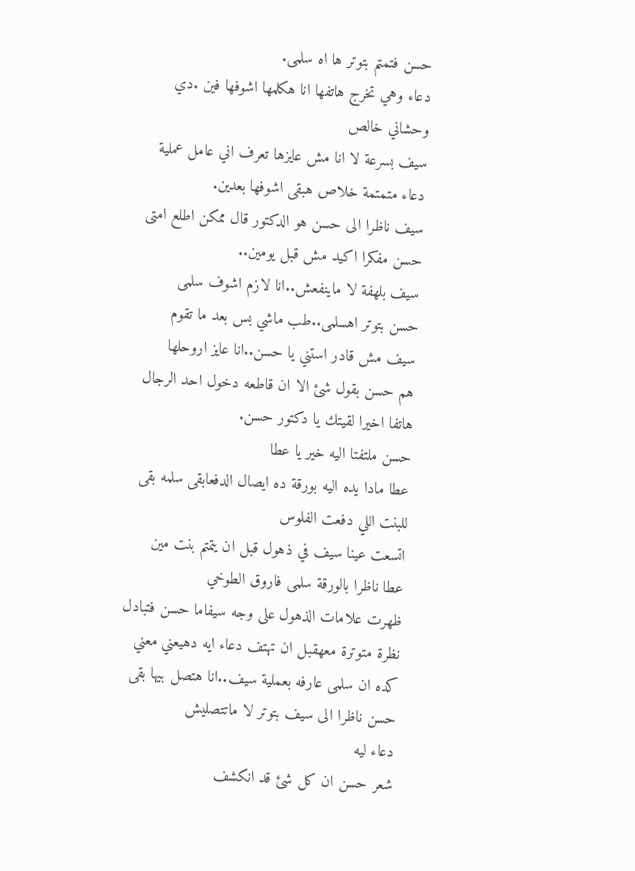حسن فتمتم بتوتر ها اه سلمى.
دعاء وهي تخرج هاتفها انا هكلمها اشوفها فين .دي وحشاني خالص
سيف بسرعة لا انا مش عايزها تعرف اني عامل عملية
دعاء متمتمة خلاص هبقى اشوفها بعدين.
سيف ناظرا الى حسن هو الدكتور قال ممكن اطلع امتى
حسن مفكرا اكيد مش قبل يومين..
سيف بلهفة لا ماينفعش..انا لازم اشوف سلمى
حسن بتوتر اهسلمى..طب ماشي بس بعد ما تقوم
سيف مش قادر استني يا حسن..انا عايز اروحلها
هم حسن بقول شئ الا ان قاطعه دخول احد الرجال هاتفا اخيرا لقيتك يا دكتور حسن.
حسن ملتفتا اليه خير يا عطا
عطا مادا يده اليه بورقة ده ايصال الدفعابقى سلمه بقى للبنت اللي دفعت الفلوس
اتسعت عينا سيف في ذهول قبل ان يتمتم بنت مين
عطا ناظرا بالورقة سلمى فاروق الطوخي
ظهرت علامات الذهول على وجه سيفاما حسن فتبادل نظرة متوترة معهقبل ان تهتف دعاء ايه دهيعني معني كده ان سلمى عارفه بعملية سيف..انا هتصل بيها بقى
حسن ناظرا الى سيف بتوتر لا ماتتصليش
دعاء ليه
شعر حسن ان كل شئ قد انكشف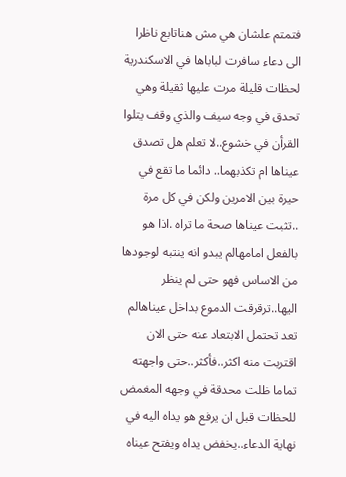فتمتم علشان هي مش هناتابع ناظرا الى دعاء سافرت لباباها في الاسكندرية
لحظات قليلة مرت عليها ثقيلة وهي تحدق في وجه سيف والذي وقف يتلوا القرأن في خشوع..لا تعلم هل تصدق عيناها ام تكذبهما.. دائما ما تقع في حيرة بين الامرين ولكن في كل مرة ..تثبت عيناها صحة ما تراه .اذا هو بالفعل امامهالم يبدو انه ينتبه لوجودها من الاساس فهو حتى لم ينظر اليها..ترقرقت الدموع بداخل عيناهالم تعد تحتمل الابتعاد عنه حتى الان اقتربت منه اكثر..فأكثر..حتى واجهته تماما ظلت محدقة في وجهه المغمض للحظات قبل ان يرفع هو يداه اليه في نهاية الدعاء..يخفض يداه ويفتح عيناه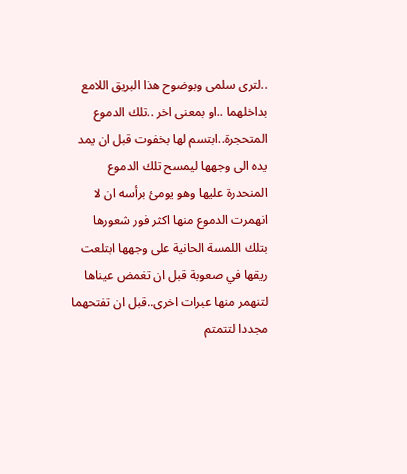..لترى سلمى وبوضوح هذا البريق اللامع بداخلهما ..او بمعنى اخر ..تلك الدموع المتحجرة..ابتسم لها بخفوت قبل ان يمد يده الى وجهها ليمسح تلك الدموع المنحدرة عليها وهو يومئ برأسه ان لا انهمرت الدموع منها اكثر فور شعورها بتلك اللمسة الحانية على وجهها ابتلعت ريقها في صعوبة قبل ان تغمض عيناها لتنهمر منها عبرات اخرى..قبل ان تفتحهما مجددا لتتمتم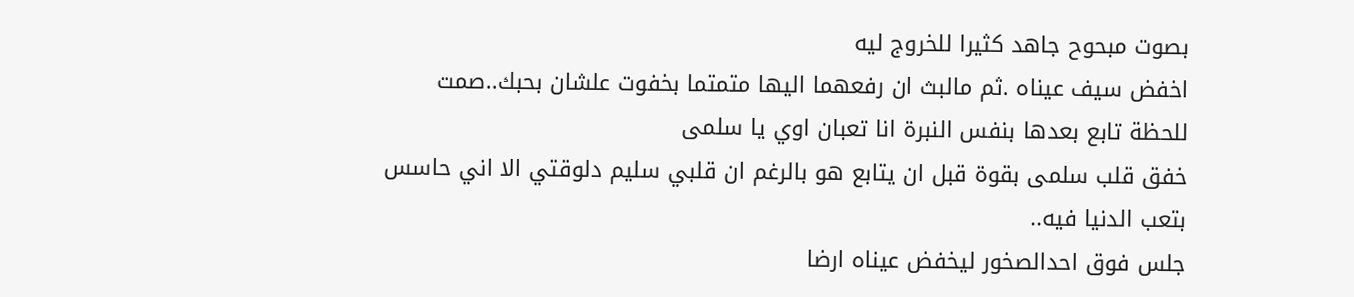بصوت مبحوح جاهد كثيرا للخروج ليه
اخفض سيف عيناه .ثم مالبث ان رفعهما اليها متمتما بخفوت علشان بحبك..صمت للحظة تابع بعدها بنفس النبرة انا تعبان اوي يا سلمى
خفق قلب سلمى بقوة قبل ان يتابع هو بالرغم ان قلبي سليم دلوقتي الا اني حاسس بتعب الدنيا فيه..
جلس فوق احدالصخور ليخفض عيناه ارضا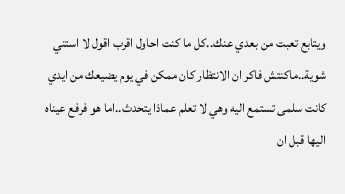ويتابع تعبت من بعدي عنك..كل ما كنت احاول اقرب اقول لا استني شوية..ماكنتش فاكر ان الانتظار كان ممكن في يوم يضيعك من ايدي
كانت سلمى تستمع اليه وهي لا تعلم عماذا يتحدث..اما هو فرفع عيناه اليها قبل ان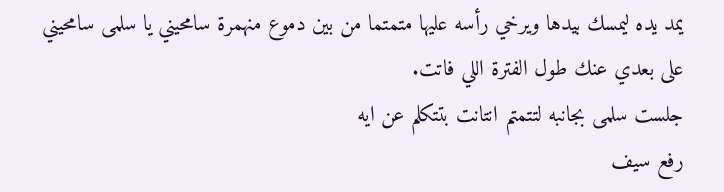يمد يده ليمسك بيدها ويرخي رأسه عليها متمتما من بين دموع منهمرة سامحيني يا سلمى سامحيني على بعدي عنك طول الفترة اللي فاتت.
جلست سلمى بجانبه لتتمتم انتانت بتتكلم عن ايه
رفع سيف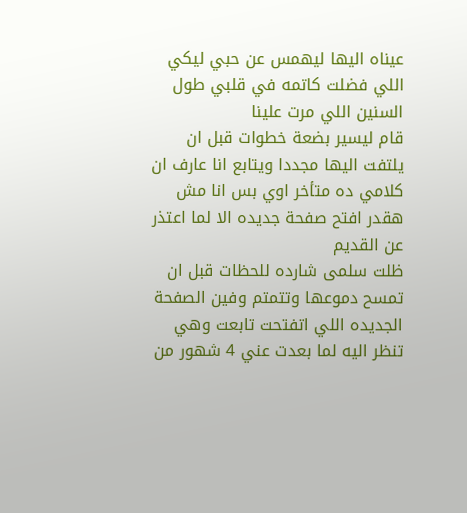عيناه اليها ليهمس عن حبي ليكي اللي فضلت كاتمه في قلبي طول السنين اللي مرت علينا
قام ليسير بضعة خطوات قبل ان يلتفت اليها مجددا ويتابع انا عارف ان كلامي ده متأخر اوي بس انا مش هقدر افتح صفحة جديده الا لما اعتذر عن القديم
ظلت سلمى شارده للحظات قبل ان تمسح دموعها وتتمتم وفين الصفحة الجديده اللي اتفتحت تابعت وهي تنظر اليه لما بعدت عني 4 شهور من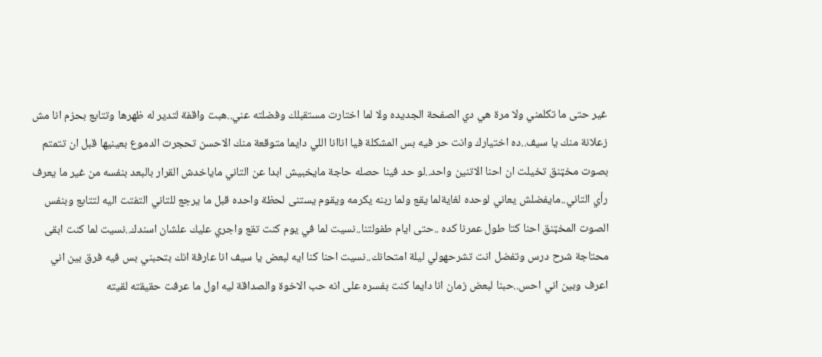غير حتى ما تكلمني ولا مرة هي دي الصفحة الجديده ولا لما اختارت مستقبلك وفضلته عني..هبت واقفة لتدير له ظهرها وتتابع بحزم انا مش زعلانة منك يا سيف..ده اختيارك وانت حر فيه بس المشكلة فيا اناانا اللي دايما متوقعة منك الاحسن تحجرت الدموع بعينيها قبل ان تتمتم بصوت مخټنق تخيلت ان احنا الاتنين واحد..لو حد فينا حصله حاجة مايخبيش ابدا عن التاني ماياخدش القرار بالبعد بنفسه من غير ما يعرف رأي التاني..مايفضلش يعاني لوحده لغايةلما يقع ولما ربنه يكرمه ويقوم يستنى لحظة واحده قبل ما يرجع للتاني التفتت اليه لتتابع وبنفس الصوت المخټنق احنا كتا طول عمرنا كده ..حتى ايام طفولتنا..نسيت لما في يوم كنت تقع واجري عليك علشان اسندك..نسيت لما كنت ابقى محتاجة شرح درس وتفضل انت تشرحهولي ليلة امتحانك..نسيت احنا كنا ايه لبعض يا سيف انا عارفة انك بتحبني بس فيه فرق بين اني اعرف وبين اني احس..حبنا لبعض زمان انا دايما كنت بفسره على انه حب الاخوة والصداقة ليه اول ما عرفت حقيقته لقيته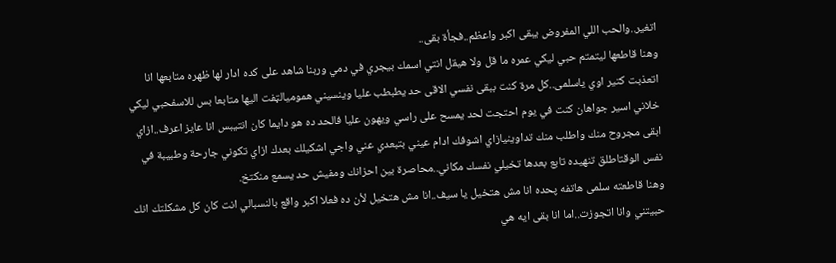اتغير..والحب اللي المفروض يبقى اكبر واعظم..فجأة بقى..
وهنا قاطعها ليتمتم حبي ليكي عمره ما قل ولا هيقل انتي اسمك بيجري في دمي وربنا شاهد على كده ادار لها ظهره متابعها انا اتعذبت كتير اوي ياسلمى..كل مرة كنت ببقى نفسي الاقى حد يطبطب عليا وينسيني هموميالټفت اليها متابعا بس للاسفحبي ليكي خلاني اسير جواهان كنت في يوم احتجت لحد يمسح على راسي ويهون عليا فالحد ده هو دايما كان انتيبس انا عايز اعرف..ازاي ابقى مجروح منك واطلب منك تداوينيازاي اشوفك ادام عيني بتبعدي عني واجي اشكيلك بعدك ازاي تكوني جارحة وطبيبة في نفس الوقتاطلق تنهيده تابع بعدها تخيلي نفسك مكاني..محاصرة بين احزانك ومفيش حد يسمع منكتخ.
وهنا قاطعته سلمى هاتفه پحده انا مش هتخيل يا سيف..انا مش هتخيل لأن ده فعلا اكبر واقع بالنسبالي انت كان كل مشكلتك انك حبيتني وانا اتجوزت..اما انا بقى ايه هي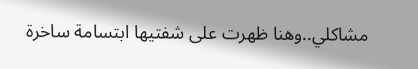مشاكلي..وهنا ظهرت على شفتيها ابتسامة ساخرة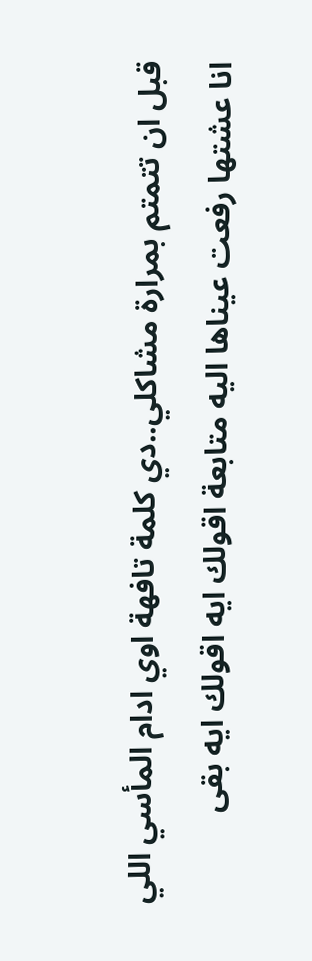قبل ان تتمتم بمرارة مشاكلي..دي كلمة تافهة اوي ادام المأسي اللي انا عشتها رفعت عيناها اليه متابعة اقولك ايه اقولك ايه بقى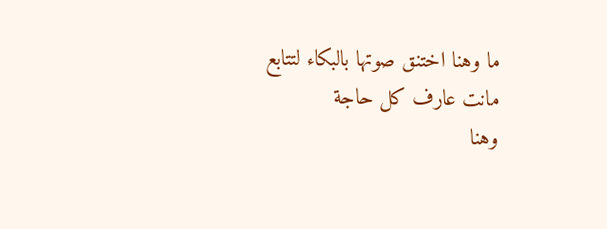ما وهنا اختنق صوتها بالبكاء لتتابع مانت عارف كل حاجة
وهنا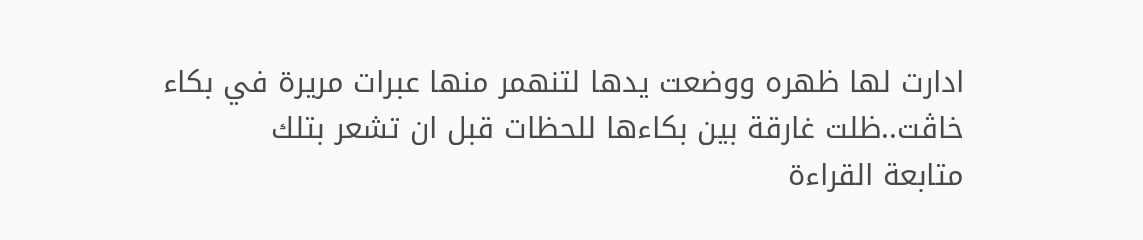ادارت لها ظهره ووضعت يدها لتنهمر منها عبرات مريرة في بكاء خاڤت..ظلت غارقة بين بكاءها للحظات قبل ان تشعر بتلك
متابعة القراءة